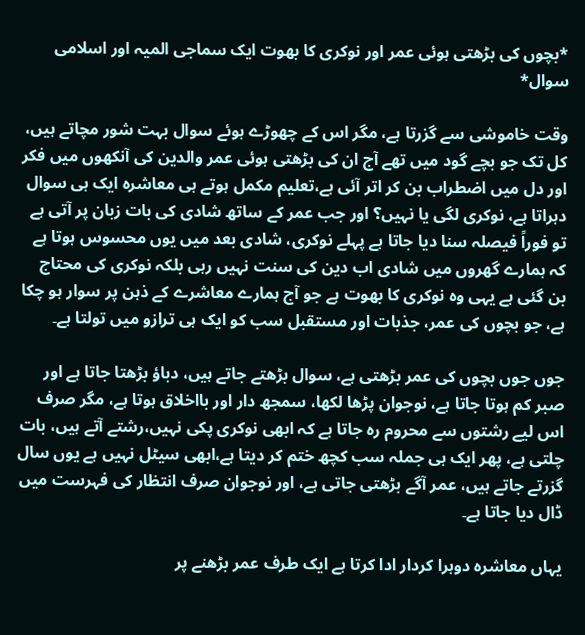*بچوں کی بڑھتی ہوئی عمر اور نوکری کا بھوت ایک سماجی المیہ اور اسلامی سوال*

وقت خاموشی سے گزرتا ہے، مگر اس کے چھوڑے ہوئے سوال بہت شور مچاتے ہیں، کل تک جو بچے گود میں تھے آج ان کی بڑھتی ہوئی عمر والدین کی آنکھوں میں فکر اور دل میں اضطراب بن کر اتر آئی ہے،تعلیم مکمل ہوتے ہی معاشرہ ایک ہی سوال دہراتا ہے، نوکری لگی یا نہیں؟ اور جب عمر کے ساتھ شادی کی بات زبان پر آتی ہے تو فوراً فیصلہ سنا دیا جاتا ہے پہلے نوکری، شادی بعد میں یوں محسوس ہوتا ہے کہ ہمارے گھروں میں شادی اب دین کی سنت نہیں رہی بلکہ نوکری کی محتاج بن گئی ہے یہی وہ نوکری کا بھوت ہے جو آج ہمارے معاشرے کے ذہن پر سوار ہو چکا ہے، جو بچوں کی عمر، جذبات اور مستقبل سب کو ایک ہی ترازو میں تولتا ہے۔

جوں جوں بچوں کی عمر بڑھتی ہے، سوال بڑھتے جاتے ہیں، دباؤ بڑھتا جاتا ہے اور صبر کم ہوتا جاتا ہے، نوجوان پڑھا لکھا، سمجھ دار اور بااخلاق ہوتا ہے، مگر صرف اس لیے رشتوں سے محروم رہ جاتا ہے کہ ابھی نوکری پکی نہیں،رشتے آتے ہیں، بات چلتی ہے، پھر ایک ہی جملہ سب کچھ ختم کر دیتا ہے،ابھی سیٹل نہیں ہے یوں سال گزرتے جاتے ہیں، عمر آگے بڑھتی جاتی ہے، اور نوجوان صرف انتظار کی فہرست میں ڈال دیا جاتا ہے۔

یہاں معاشرہ دوہرا کردار ادا کرتا ہے ایک طرف عمر بڑھنے پر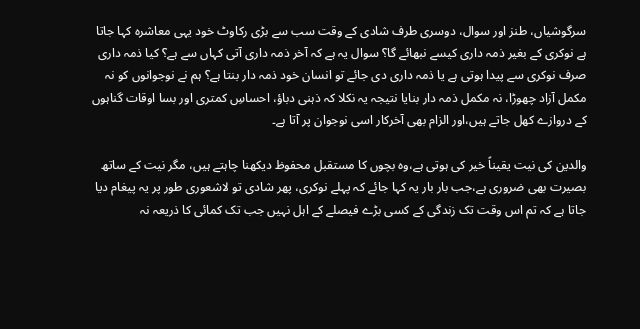سرگوشیاں، طنز اور سوال، دوسری طرف شادی کے وقت سب سے بڑی رکاوٹ خود یہی معاشرہ کہا جاتا ہے نوکری کے بغیر ذمہ داری کیسے نبھائے گا؟ سوال یہ ہے کہ آخر ذمہ داری آتی کہاں سے ہے؟ کیا ذمہ داری صرف نوکری سے پیدا ہوتی ہے یا ذمہ داری دی جائے تو انسان خود ذمہ دار بنتا ہے؟ ہم نے نوجوانوں کو نہ مکمل آزاد چھوڑا، نہ مکمل ذمہ دار بنایا نتیجہ یہ نکلا کہ ذہنی دباؤ، احساسِ کمتری اور بسا اوقات گناہوں کے دروازے کھل جاتے ہیں،اور الزام بھی آخرکار اسی نوجوان پر آتا ہے۔

والدین کی نیت یقیناً خیر کی ہوتی ہے،وہ بچوں کا مستقبل محفوظ دیکھنا چاہتے ہیں، مگر نیت کے ساتھ بصیرت بھی ضروری ہے،جب بار بار یہ کہا جائے کہ پہلے نوکری، پھر شادی تو لاشعوری طور پر یہ پیغام دیا جاتا ہے کہ تم اس وقت تک زندگی کے کسی بڑے فیصلے کے اہل نہیں جب تک کمائی کا ذریعہ نہ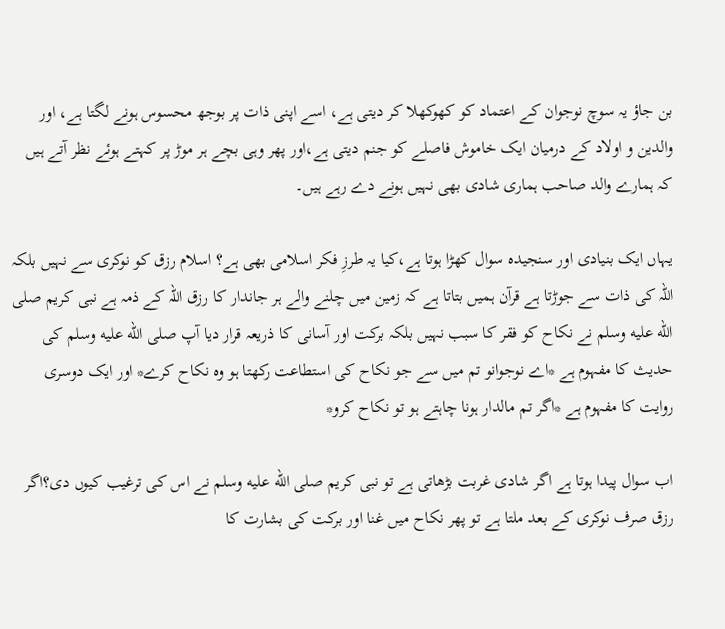بن جاؤ یہ سوچ نوجوان کے اعتماد کو کھوکھلا کر دیتی ہے، اسے اپنی ذات پر بوجھ محسوس ہونے لگتا ہے، اور والدین و اولاد کے درمیان ایک خاموش فاصلے کو جنم دیتی ہے،اور پھر وہی بچے ہر موڑ پر کہتے ہوئے نظر آتے ہیں کہ ہمارے والد صاحب ہماری شادی بھی نہیں ہونے دے رہے ہیں۔

یہاں ایک بنیادی اور سنجیدہ سوال کھڑا ہوتا ہے،کیا یہ طرزِ فکر اسلامی بھی ہے؟ اسلام رزق کو نوکری سے نہیں بلکہ اللہ کی ذات سے جوڑتا ہے قرآن ہمیں بتاتا ہے کہ زمین میں چلنے والے ہر جاندار کا رزق اللہ کے ذمہ ہے نبی کریم صلى الله عليه وسلم نے نکاح کو فقر کا سبب نہیں بلکہ برکت اور آسانی کا ذریعہ قرار دیا آپ صلى الله عليه وسلم کی حدیث کا مفہوم ہے *اے نوجوانو تم میں سے جو نکاح کی استطاعت رکھتا ہو وہ نکاح کرے* اور ایک دوسری روایت کا مفہوم ہے *اگر تم مالدار ہونا چاہتے ہو تو نکاح کرو*

اب سوال پیدا ہوتا ہے اگر شادی غربت بڑھاتی ہے تو نبی کریم صلى الله عليه وسلم نے اس کی ترغیب کیوں دی؟اگر رزق صرف نوکری کے بعد ملتا ہے تو پھر نکاح میں غنا اور برکت کی بشارت کا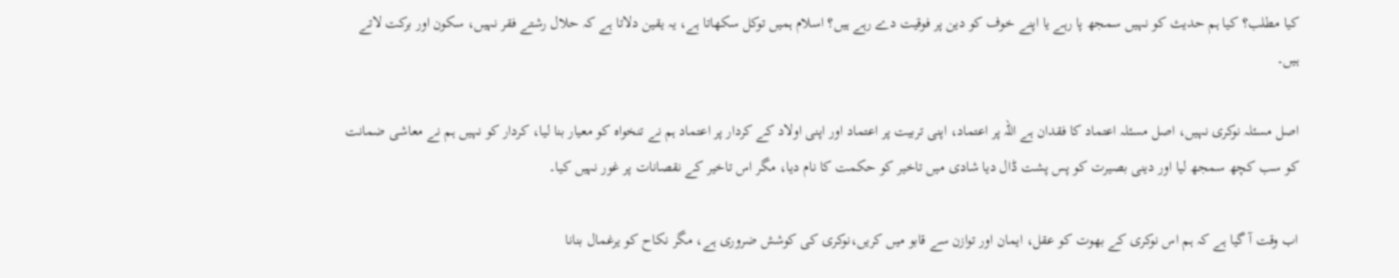کیا مطلب؟ کیا ہم حدیث کو نہیں سمجھ پا رہے یا اپنے خوف کو دین پر فوقیت دے رہے ہیں؟ اسلام ہمیں توکل سکھاتا ہے، یہ یقین دلاتا ہے کہ حلال رشتے فقر نہیں، سکون اور برکت لاتے ہیں۔

اصل مسئلہ نوکری نہیں، اصل مسئلہ اعتماد کا فقدان ہے اللہ پر اعتماد، اپنی تربیت پر اعتماد اور اپنی اولاد کے کردار پر اعتماد ہم نے تنخواہ کو معیار بنا لیا، کردار کو نہیں ہم نے معاشی ضمانت کو سب کچھ سمجھ لیا اور دینی بصیرت کو پس پشت ڈال دیا شادی میں تاخیر کو حکمت کا نام دیا، مگر اس تاخیر کے نقصانات پر غور نہیں کیا۔

اب وقت آ گیا ہے کہ ہم اس نوکری کے بھوت کو عقل، ایمان اور توازن سے قابو میں کریں،نوکری کی کوشش ضروری ہے، مگر نکاح کو یرغمال بنانا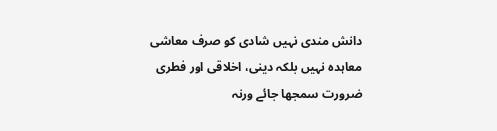دانش مندی نہیں شادی کو صرف معاشی معاہدہ نہیں بلکہ دینی، اخلاقی اور فطری ضرورت سمجھا جائے ورنہ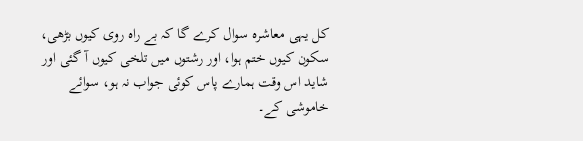کل یہی معاشرہ سوال کرے گا کہ بے راہ روی کیوں بڑھی، سکون کیوں ختم ہوا، اور رشتوں میں تلخی کیوں آ گئی اور شاید اس وقت ہمارے پاس کوئی جواب نہ ہو، سوائے خاموشی کے۔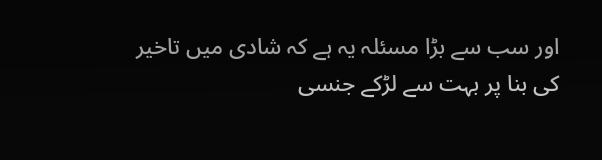اور سب سے بڑا مسئلہ یہ ہے کہ شادی میں تاخیر کی بنا پر بہت سے لڑکے جنسی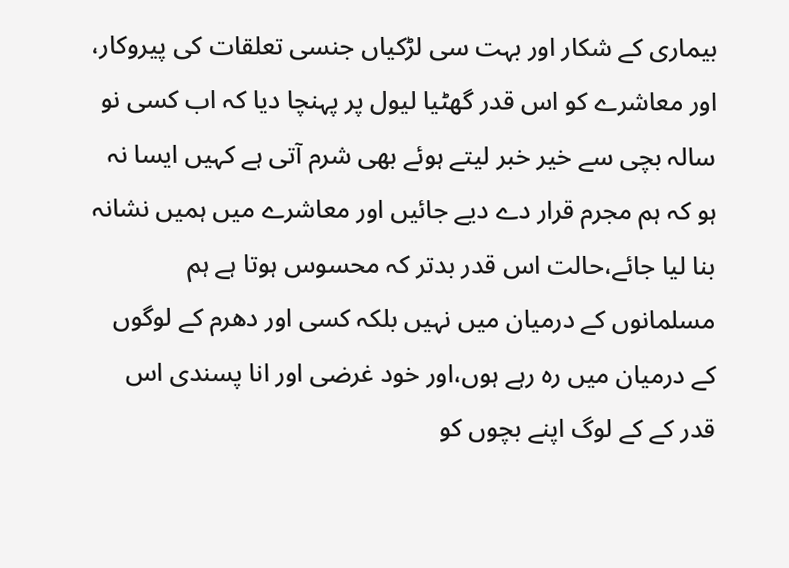بیماری کے شکار اور بہت سی لڑکیاں جنسی تعلقات کی پیروکار، اور معاشرے کو اس قدر گھٹیا لیول پر پہنچا دیا کہ اب کسی نو سالہ بچی سے خیر خبر لیتے ہوئے بھی شرم آتی ہے کہیں ایسا نہ ہو کہ ہم مجرم قرار دے دیے جائیں اور معاشرے میں ہمیں نشانہ بنا لیا جائے،حالت اس قدر بدتر کہ محسوس ہوتا ہے ہم مسلمانوں کے درمیان میں نہیں بلکہ کسی اور دھرم کے لوگوں کے درمیان میں رہ رہے ہوں،اور خود غرضی اور انا پسندی اس قدر کے کے لوگ اپنے بچوں کو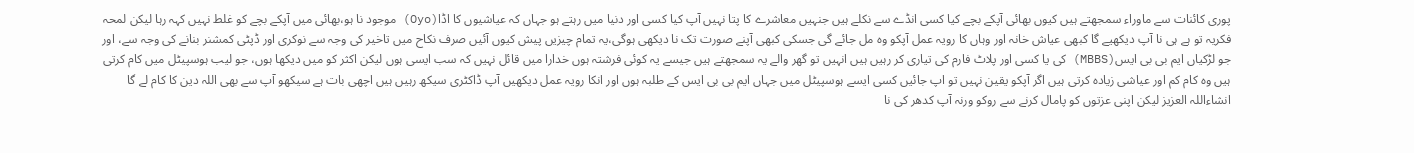پوری کائنات سے ماوراء سمجھتے ہیں کیوں بھائی آپکے بچے کیا کسی انڈے سے نکلے ہیں جنہیں معاشرے کا پتا نہیں آپ کیا کسی اور دنیا میں رہتے ہو جہاں کہ عیاشیوں کا اڈا(Oyo) موجود نا ہو،بھائی میں آپکے بچے کو غلط نہیں کہہ رہا لیکن لمحہ فکریہ تو ہے ہی نا آپ دیکھیے گا کبھی عیاش خانہ اور وہاں کا رویہ عمل آپکو وہ مل جائے گی جسکی کبھی آپنے صورت تک نا دیکھی ہوگی،یہ تمام چیزیں پیش کیوں آئیں صرف نکاح میں تاخیر کی وجہ سے نوکری اور ڈپٹی کمشنر بنانے کی وجہ سے، اور جو لڑکیاں ایم بی بی ایس(MBBS) کی یا کسی اور پلاٹ فارم کی تیاری کر رہیں ہیں انہیں تو گھر والے یہ سمجھتے ہیں جیسے یہ کوئی فرشتہ ہوں خدارا میں قائل نہیں کہ سب ایسی ہوں لیکن اکثر کو میں دیکھا ہوں، جو لیب ہوسپیٹل میں کام کرتی ہیں وہ کام کم اور عیاشی زیادہ کرتی ہیں اگر آپکو یقین نہیں تو اپ جائیں کسی ایسے ہوسپیٹل میں جہاں ایم بی بی ایس کے طلبہ ہوں اور انکا رویہ عمل دیکھیں آپ ڈاکٹری سیکھ رہیں ہیں اچھی بات ہے سیکھو آپ سے بھی اللہ دین کا کام لے گا انشاءاللہ العزیز لیکن اپنی عزتوں کو پامال کرنے سے روکو ورنہ آپ کدھر کی نا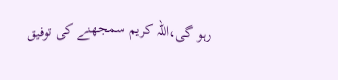رہو گی،اللہ کریم سمجھنے کی توفیق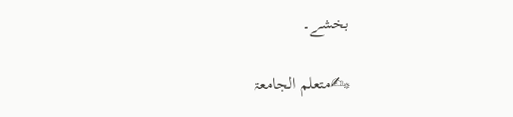بخشے۔

*✍متعلم الجامعۃ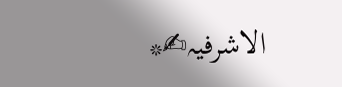الاشرفیہ✍*